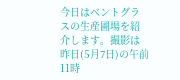今日はベントグラスの生産圃場を紹介します。撮影は昨日(5月7日)の午前11時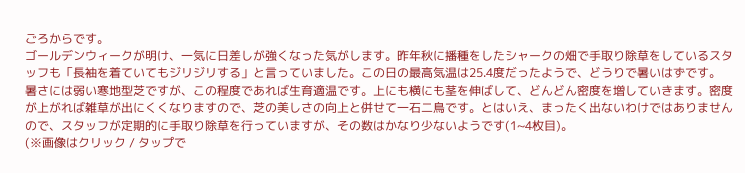ごろからです。
ゴールデンウィークが明け、一気に日差しが強くなった気がします。昨年秋に播種をしたシャークの畑で手取り除草をしているスタッフも「長袖を着ていてもジリジリする」と言っていました。この日の最高気温は25.4度だったようで、どうりで暑いはずです。
暑さには弱い寒地型芝ですが、この程度であれば生育適温です。上にも横にも茎を伸ばして、どんどん密度を増していきます。密度が上がれば雑草が出にくくなりますので、芝の美しさの向上と併せて一石二鳥です。とはいえ、まったく出ないわけではありませんので、スタッフが定期的に手取り除草を行っていますが、その数はかなり少ないようです(1~4枚目)。
(※画像はクリック / タップで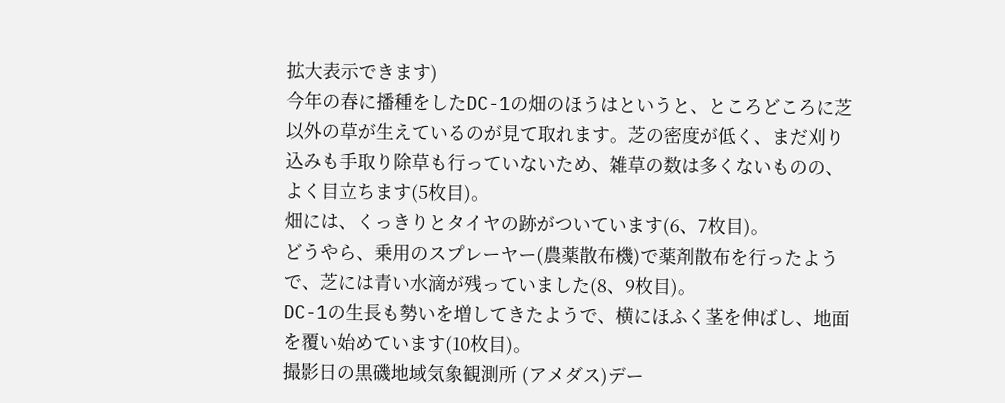拡大表示できます)
今年の春に播種をしたDC-1の畑のほうはというと、ところどころに芝以外の草が生えているのが見て取れます。芝の密度が低く、まだ刈り込みも手取り除草も行っていないため、雑草の数は多くないものの、よく目立ちます(5枚目)。
畑には、くっきりとタイヤの跡がついています(6、7枚目)。
どうやら、乗用のスプレーヤー(農薬散布機)で薬剤散布を行ったようで、芝には青い水滴が残っていました(8、9枚目)。
DC-1の生長も勢いを増してきたようで、横にほふく茎を伸ばし、地面を覆い始めています(10枚目)。
撮影日の黒磯地域気象観測所 (アメダス)デー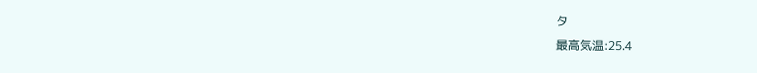タ
最高気温:25.4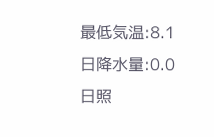最低気温:8.1
日降水量:0.0
日照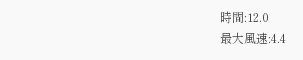時間:12.0
最大風速:4.4